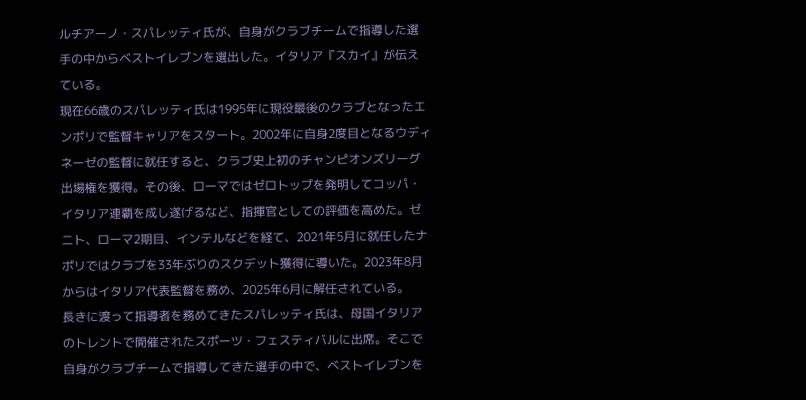ルチアーノ・スパレッティ氏が、自身がクラブチームで指導した選手の中からベストイレブンを選出した。イタリア『スカイ』が伝えている。
現在66歳のスパレッティ氏は1995年に現役最後のクラブとなったエンポリで監督キャリアをスタート。2002年に自身2度目となるウディネーゼの監督に就任すると、クラブ史上初のチャンピオンズリーグ出場権を獲得。その後、ローマではゼロトップを発明してコッパ・イタリア連覇を成し遂げるなど、指揮官としての評価を高めた。ゼニト、ローマ2期目、インテルなどを経て、2021年5月に就任したナポリではクラブを33年ぶりのスクデット獲得に導いた。2023年8月からはイタリア代表監督を務め、2025年6月に解任されている。
長きに渡って指導者を務めてきたスパレッティ氏は、母国イタリアのトレントで開催されたスポーツ・フェスティバルに出席。そこで自身がクラブチームで指導してきた選手の中で、ベストイレブンを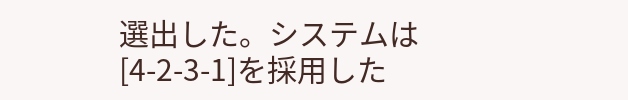選出した。システムは[4-2-3-1]を採用した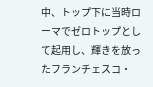中、トップ下に当時ローマでゼロトップとして起用し、輝きを放ったフランチェスコ・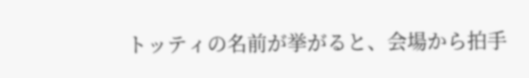トッティの名前が挙がると、会場から拍手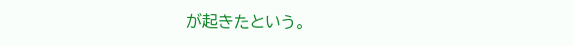が起きたという。